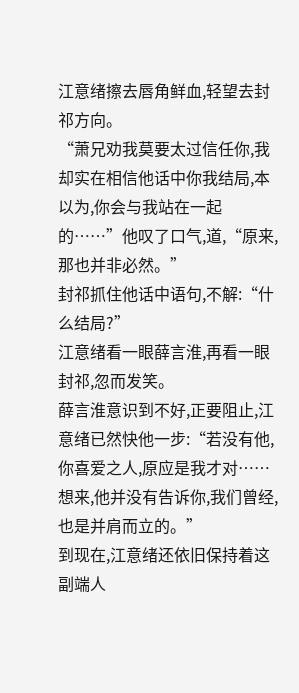江意绪擦去唇角鲜血,轻望去封祁方向。
“萧兄劝我莫要太过信任你,我却实在相信他话中你我结局,本以为,你会与我站在一起的……”他叹了口气,道,“原来,那也并非必然。”
封祁抓住他话中语句,不解:“什么结局?”
江意绪看一眼薛言淮,再看一眼封祁,忽而发笑。
薛言淮意识到不好,正要阻止,江意绪已然快他一步:“若没有他,你喜爱之人,原应是我才对……想来,他并没有告诉你,我们曾经,也是并肩而立的。”
到现在,江意绪还依旧保持着这副端人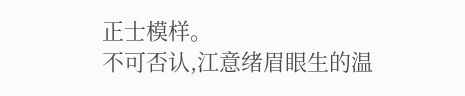正士模样。
不可否认,江意绪眉眼生的温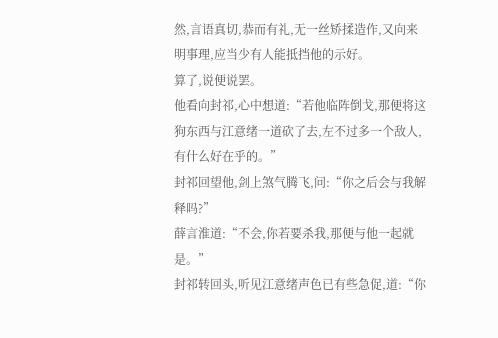然,言语真切,恭而有礼,无一丝矫揉造作,又向来明事理,应当少有人能抵挡他的示好。
算了,说便说罢。
他看向封祁,心中想道:“若他临阵倒戈,那便将这狗东西与江意绪一道砍了去,左不过多一个敌人,有什么好在乎的。”
封祁回望他,剑上煞气腾飞,问:“你之后会与我解释吗?”
薛言淮道:“不会,你若要杀我,那便与他一起就是。”
封祁转回头,听见江意绪声色已有些急促,道:“你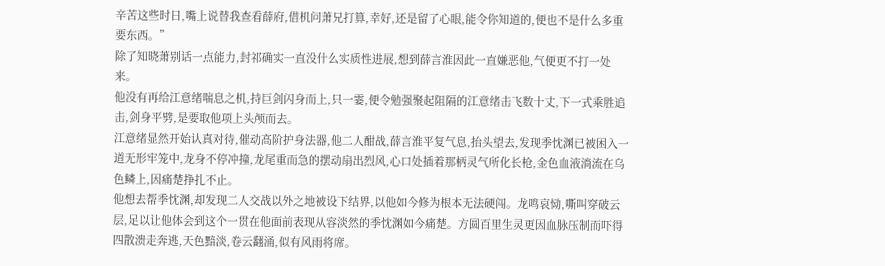辛苦这些时日,嘴上说替我查看薛府,借机问萧兄打算,幸好,还是留了心眼,能令你知道的,便也不是什么多重要东西。”
除了知晓萧别话一点能力,封祁确实一直没什么实质性进展,想到薛言淮因此一直嫌恶他,气便更不打一处来。
他没有再给江意绪喘息之机,持巨剑闪身而上,只一霎,便令勉强聚起阻隔的江意绪击飞数十丈,下一式乘胜追击,剑身平劈,是要取他项上头颅而去。
江意绪显然开始认真对待,催动高阶护身法器,他二人酣战,薛言淮平复气息,抬头望去,发现季忱渊已被困入一道无形牢笼中,龙身不停冲撞,龙尾重而急的摆动扇出烈风,心口处插着那柄灵气所化长枪,金色血液淌流在乌色鳞上,因痛楚挣扎不止。
他想去帮季忱渊,却发现二人交战以外之地被设下结界,以他如今修为根本无法硬闯。龙鸣哀恸,嘶叫穿破云层,足以让他体会到这个一贯在他面前表现从容淡然的季忱渊如今痛楚。方圆百里生灵更因血脉压制而吓得四散溃走奔逃,天色黯淡,卷云翻涌,似有风雨将席。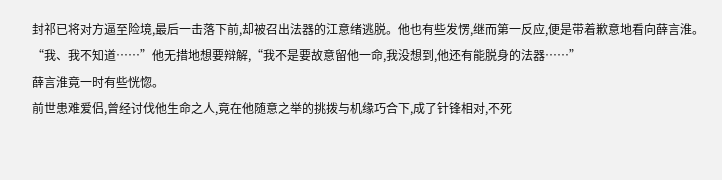封祁已将对方逼至险境,最后一击落下前,却被召出法器的江意绪逃脱。他也有些发愣,继而第一反应,便是带着歉意地看向薛言淮。
“我、我不知道……”他无措地想要辩解,“我不是要故意留他一命,我没想到,他还有能脱身的法器……”
薛言淮竟一时有些恍惚。
前世患难爱侣,曾经讨伐他生命之人,竟在他随意之举的挑拨与机缘巧合下,成了针锋相对,不死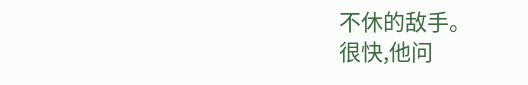不休的敌手。
很快,他问